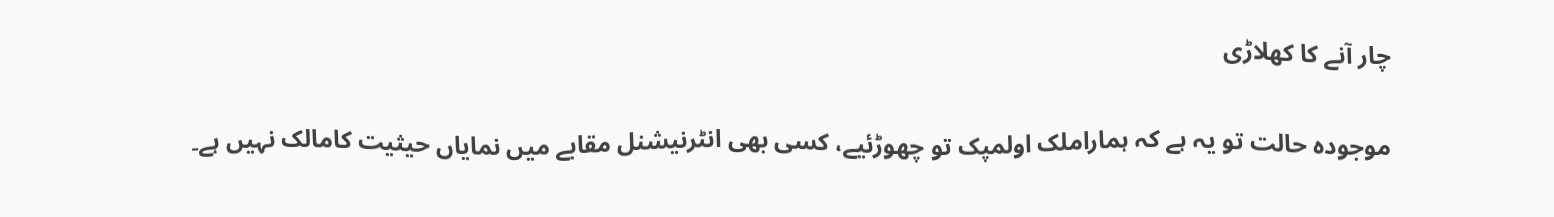چار آنے کا کھلاڑی

موجودہ حالت تو یہ ہے کہ ہماراملک اولمپک تو چھوڑئیے، کسی بھی انٹرنیشنل مقابے میں نمایاں حیثیت کامالک نہیں ہے۔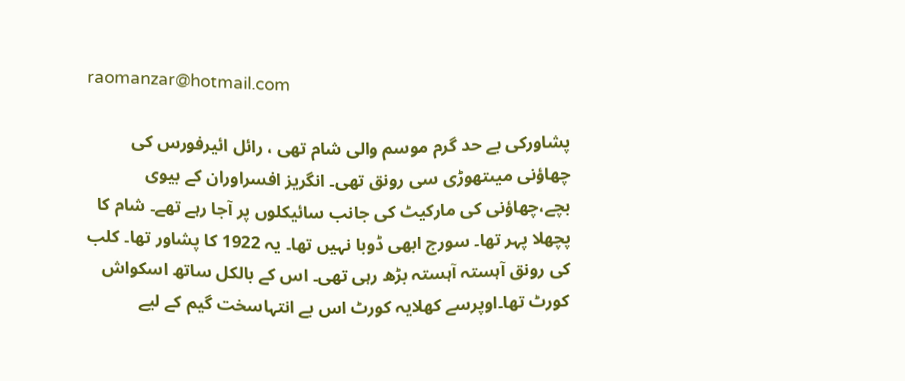raomanzar@hotmail.com

پشاورکی بے حد گرم موسم والی شام تھی ، رائل ائیرفورس کی چھاؤنی میںتھوڑی سی رونق تھی۔ انگریز افسراوران کے بیوی بچے،چھاؤنی کی مارکیٹ کی جانب سائیکلوں پر آجا رہے تھے۔ شام کا پچھلا پہر تھا۔ سورج ابھی ڈوبا نہیں تھا۔ یہ 1922 کا پشاور تھا۔ کلب کی رونق آہستہ آہستہ بڑھ رہی تھی۔ اس کے بالکل ساتھ اسکواش کورٹ تھا۔اوپرسے کھلایہ کورٹ اس بے انتہاسخت گیم کے لیے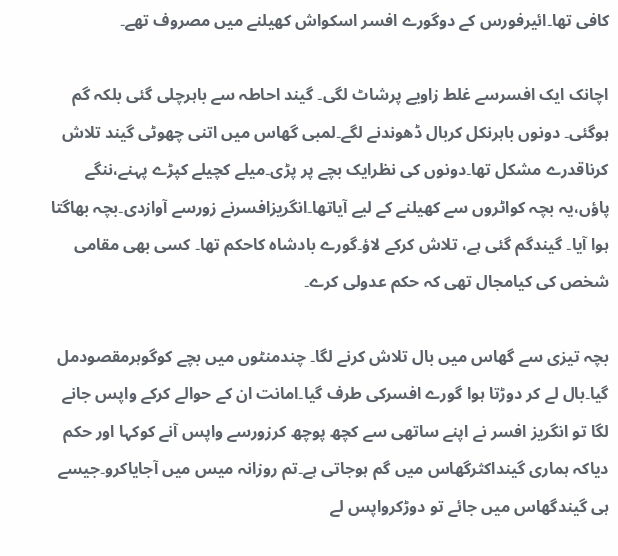کافی تھا۔ائیرفورس کے دوگورے افسر اسکواش کھیلنے میں مصروف تھے۔

اچانک ایک افسرسے غلط زاویے پرشاٹ لگی۔ گیند احاطہ سے باہرچلی گئی بلکہ گم ہوگئی۔ دونوں باہرنکل کربال ڈھوندنے لگے۔لمبی گھاس میں اتنی چھوٹی گیند تلاش کرناقدرے مشکل تھا۔دونوں کی نظرایک بچے پر پڑی۔میلے کچیلے کپڑے پہنے،ننگے پاؤں،یہ بچہ کواٹروں سے کھیلنے کے لیے آیاتھا۔انگریزافسرنے زورسے آوازدی۔بچہ بھاگتا ہوا آیا۔ گیندگم گئی ہے، تلاش کرکے لاؤ۔گورے بادشاہ کاحکم تھا۔ کسی بھی مقامی شخص کی کیامجال تھی کہ حکم عدولی کرے۔

بچہ تیزی سے گھاس میں بال تلاش کرنے لگا۔ چندمنٹوں میں بچے کوگوہرمقصودمل گیا۔بال لے کر دوڑتا ہوا گورے افسرکی طرف گیا۔امانت ان کے حوالے کرکے واپس جانے لگا تو انگریز افسر نے اپنے ساتھی سے کچھ پوچھ کرزورسے واپس آنے کوکہا اور حکم دیاکہ ہماری گینداکثرگھاس میں گم ہوجاتی ہے۔تم روزانہ میس میں آجایاکرو۔جیسے ہی گیندگھاس میں جائے تو دوڑکرواپس لے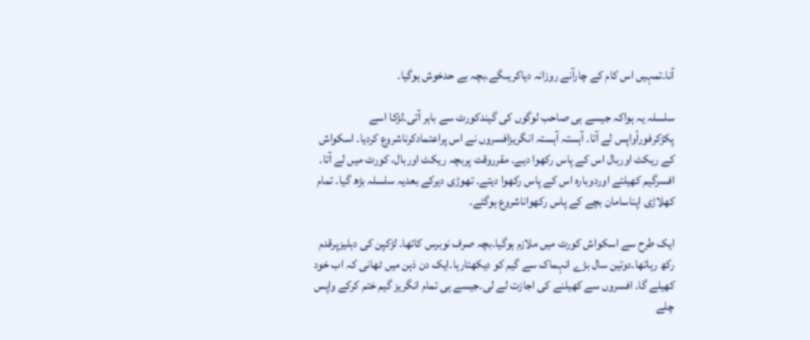آنا۔تمہیں اس کام کے چارآنے روزانہ دیاکریںگے۔بچہ بے حدخوش ہوگیا۔

سلسلہ یہ ہواکہ جیسے ہی صاحب لوگوں کی گیندکورٹ سے باہر آتی۔لڑکا اسے پکڑکرفوراًواپس لے آتا۔ آہستہ آہستہ انگریزافسروں نے اس پراعتمادکرناشروع کردیا۔ اسکواش کے ریکٹ اوربال اس کے پاس رکھوا دیے۔ مقرروقت پربچہ ریکٹ اوربال، کورٹ میں لے آتا۔ افسرگیم کھیلتے اوردوبارہ اس کے پاس رکھوا دیتے۔ تھوڑی دیرکے بعدیہ سلسلہ بڑھ گیا۔ تمام کھلاڑی اپناسامان بچے کے پاس رکھواناشروع ہوگئے۔

ایک طرح سے اسکواش کورٹ میں ملازم ہوگیا۔بچہ صرف نوبرس کاتھا۔ لڑکپن کی دہلیزپرقدم رکھ رہاتھا۔دوتین سال بڑے انہماک سے گیم کو دیکھتارہا۔ایک دن ذہن میں ٹھانی کہ اب خود کھیلے گا۔ افسروں سے کھیلنے کی اجازت لے لی۔جیسے ہی تمام انگریز گیم ختم کرکے واپس چلے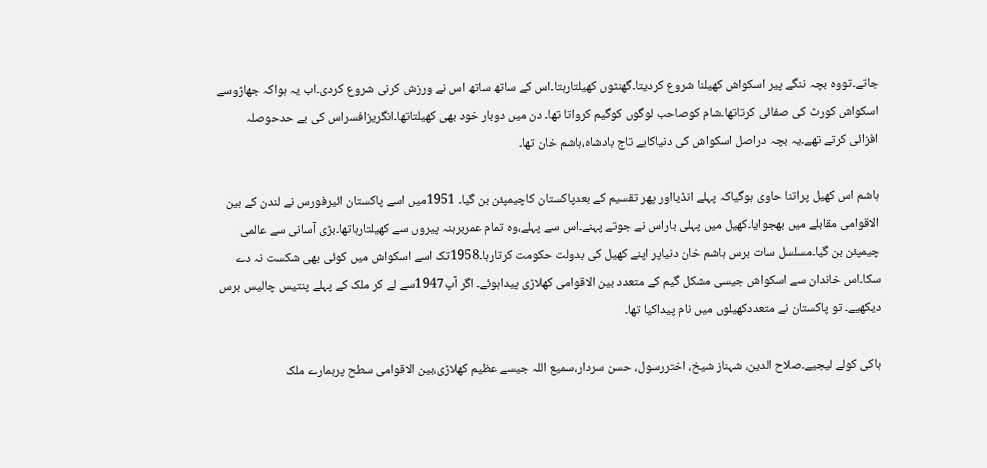جاتے۔تووہ بچہ ننگے پیر اسکواش کھیلنا شروع کردیتا۔گھنٹوں کھیلتارہتا۔اس کے ساتھ ساتھ اس نے ورزش کرنی شروع کردی۔اب یہ ہواکہ جھاڑوسے اسکواش کورٹ کی صفائی کرتاتھا۔شام کوصاحب لوگوں کوگیم کرواتا تھا۔ دن میں دوبار خود بھی کھیلتاتھا۔انگریزافسراس کی بے حدحوصلہ افزائی کرتے تھے۔یہ بچہ دراصل اسکواش کی دنیاکابے تاج بادشاہ،ہاشم خان تھا۔

ہاشم اس کھیل پراتنا حاوی ہوگیاکہ پہلے انڈیااور پھر تقسیم کے بعدپاکستان کاچیمپئن بن گیا۔ 1951میں اسے پاکستان ائیرفورس نے لندن کے بین الاقوامی مقابلے میں بھجوایا۔کھیل میں پہلی باراس نے جوتے پہنے۔اس سے پہلے،وہ تمام عمربرہنہ پیروں سے کھیلتارہاتھا۔بڑی آسانی سے عالمی چیمپئن بن گیا۔مسلسل سات برس ہاشم خان دنیاپر اپنے کھیل کی بدولت حکومت کرتارہا۔1958تک اسے اسکواش میں کوئی بھی شکست نہ دے سکا۔اس خاندان سے اسکواش جیسی مشکل گیم کے متعدد بین الاقوامی کھلاڑی پیداہوئے۔ اگر آپ1947سے لے کر ملک کے پہلے پنتیس چالیس برس دیکھیے۔ تو پاکستان نے متعددکھیلوں میں نام پیداکیا تھا۔

ہاکی کولے لیجیے۔صلاح الدین، شہناز شیخ، اختررسول، حسن سردار،سمیع اللہ جیسے عظیم کھلاڑی،بین الاقوامی سطح پرہمارے ملک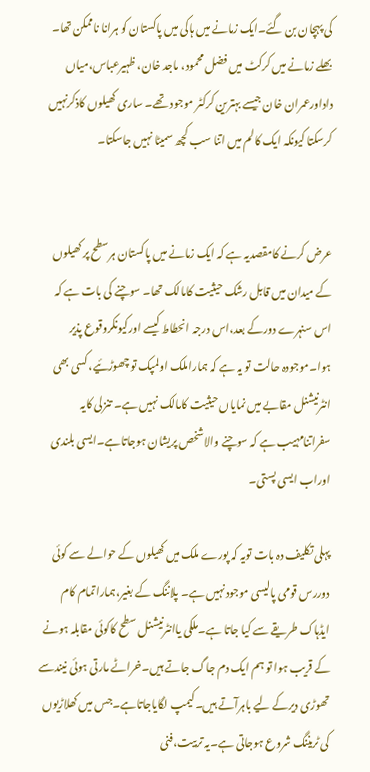کی پہچان بن گئے۔ایک زمانے میں ہاکی میں پاکستان کو ہرانا ناممکن تھا۔ بھلے زمانے میں کرکٹ میں فضل محمود، ماجد خان، ظہیرعباس،میاں داداورعمران خان جیسے بہترین کرکٹر موجود تھے۔ ساری کھیلوں کاذکرنہیں کرسکتا کیونکہ ایک کالم میں اتنا سب کچھ سمیٹا نہیں جاسکتا۔


عرض کرنے کامقصدیہ ہے کہ ایک زمانے میں پاکستان ہرسطح پر کھیلوں کے میدان میں قابل رشک حیثیت کامالک تھا۔ سوچنے کی بات ہے کہ اس سنہرے دورکے بعد،اس درجہ انحطاط کیسے اورکیونکروقوع پذیر ہوا۔موجودہ حالت تو یہ ہے کہ ہماراملک اولمپک تو چھوڑئیے، کسی بھی انٹرنیشنل مقابے میں نمایاں حیثیت کامالک نہیں ہے۔ تنزلی کایہ سفراتنامہیب ہے کہ سوچنے والاشخص پریشان ہوجاتاہے۔ایسی بلندی اوراب ایسی پستی۔

پہلی تکلیف دہ بات تویہ کہ پورے ملک میں کھیلوں کے حوالے سے کوئی دوررس قومی پالیسی موجودنہیں ہے۔ پلاننگ کے بغیر،ہماراتمام کام ایڈہاک طریقے سے کیا جاتا ہے۔ملکی یاانٹرنیشنل سطح کاکوئی مقابلہ ہونے کے قریب ہوا تو ہم ایک دم جاگ جاتے ہیں۔خراٹے مارتی ہوئی نیندسے تھوڑی دیرکے لیے باہرآتے ہیں۔کیمپ لگایاجاتاہے۔جس میں کھلاڑیوں کی ٹریننگ شروع ہوجاتی ہے۔یہ تربیت،فنی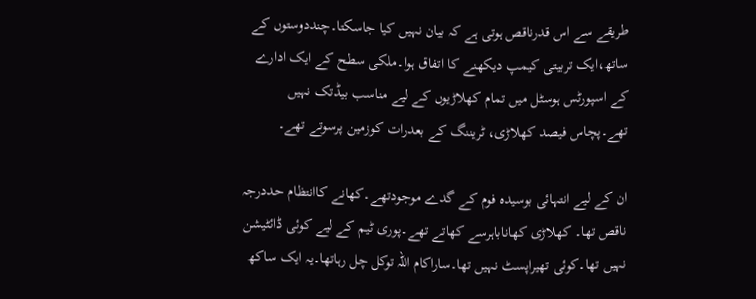طریقے سے اس قدرناقص ہوتی ہے کہ بیان نہیں کیا جاسکتا۔چنددوستوں کے ساتھ،ایک تربیتی کیمپ دیکھنے کا اتفاق ہوا۔ملکی سطح کے ایک ادارے کے اسپورٹس ہوسٹل میں تمام کھلاڑیوں کے لیے مناسب بیڈتک نہیں تھے۔پچاس فیصد کھلاڑی، ٹریننگ کے بعدرات کوزمین پرسوتے تھے۔

ان کے لیے انتہائی بوسیدہ فوم کے گدے موجودتھے۔کھانے کاانتظام حددرجہ ناقص تھا۔ کھلاڑی کھاناباہرسے کھاتے تھے۔پوری ٹیم کے لیے کوئی ڈائٹیشن نہیں تھا۔کوئی تھیراپسٹ نہیں تھا۔ساراکام اللہ توکل چل رہاتھا۔یہ ایک ساکھ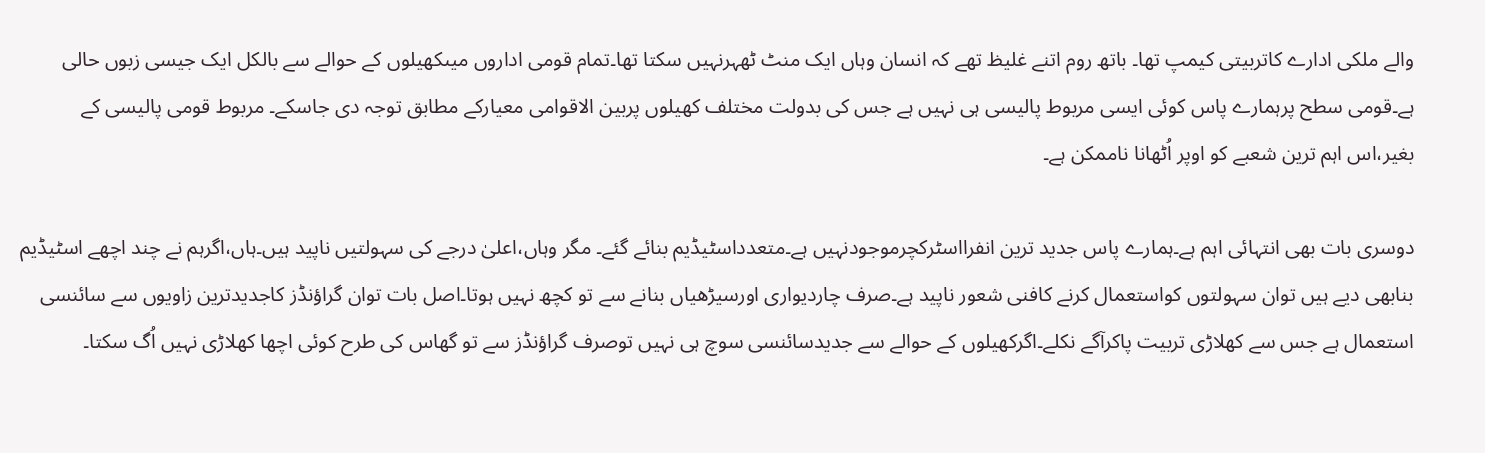والے ملکی ادارے کاتربیتی کیمپ تھا۔ باتھ روم اتنے غلیظ تھے کہ انسان وہاں ایک منٹ ٹھہرنہیں سکتا تھا۔تمام قومی اداروں میںکھیلوں کے حوالے سے بالکل ایک جیسی زبوں حالی ہے۔قومی سطح پرہمارے پاس کوئی ایسی مربوط پالیسی ہی نہیں ہے جس کی بدولت مختلف کھیلوں پربین الاقوامی معیارکے مطابق توجہ دی جاسکے۔ مربوط قومی پالیسی کے بغیر،اس اہم ترین شعبے کو اوپر اُٹھانا ناممکن ہے۔

دوسری بات بھی انتہائی اہم ہے۔ہمارے پاس جدید ترین انفرااسٹرکچرموجودنہیں ہے۔متعدداسٹیڈیم بنائے گئے۔ مگر وہاں،اعلیٰ درجے کی سہولتیں ناپید ہیں۔ہاں،اگرہم نے چند اچھے اسٹیڈیم بنابھی دیے ہیں توان سہولتوں کواستعمال کرنے کافنی شعور ناپید ہے۔صرف چاردیواری اورسیڑھیاں بنانے سے تو کچھ نہیں ہوتا۔اصل بات توان گراؤنڈز کاجدیدترین زاویوں سے سائنسی استعمال ہے جس سے کھلاڑی تربیت پاکرآگے نکلے۔اگرکھیلوں کے حوالے سے جدیدسائنسی سوچ ہی نہیں توصرف گراؤنڈز سے تو گھاس کی طرح کوئی اچھا کھلاڑی نہیں اُگ سکتا۔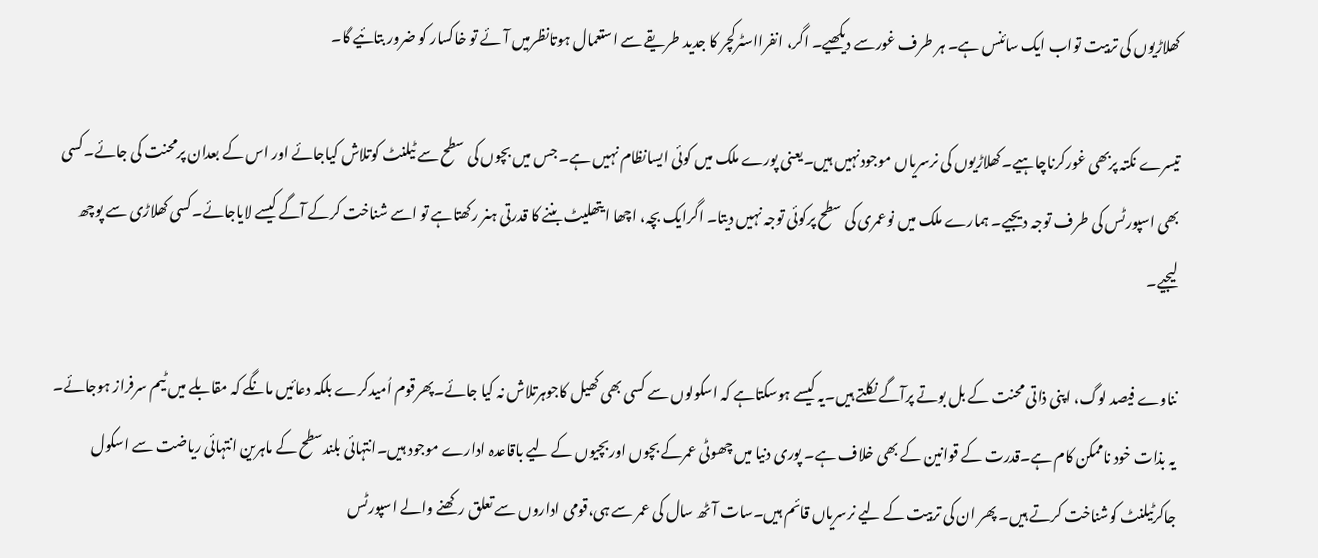کھلاڑیوں کی تربیت تواب ایک سائنس ہے۔ ہر طرف غورسے دیکھیے۔ اگر، انفرااسٹرکچر کا جدید طریقے سے استعمال ہوتانظرمیں آئے تو خاکسار کو ضرور بتائیے گا۔

تیسرے نکتہ پربھی غورکرناچاہیے۔کھلاڑیوں کی نرسریاں موجودنہیں ہیں۔یعنی پورے ملک میں کوئی ایسانظام نہیں ہے۔ جس میں بچوں کی سطح سے ٹیلنٹ کوتلاش کیاجائے اور اس کے بعدان پرمحنت کی جائے۔کسی بھی اسپورٹس کی طرف توجہ دیجیے۔ ہمارے ملک میں نوعمری کی سطح پرکوئی توجہ نہیں دیتا۔ اگرایک بچہ، اچھا ایتھلیٹ بننے کا قدرتی ہنر رکھتاہے تو اسے شناخت کرکے آگے کیسے لایاجائے۔کسی کھلاڑی سے پوچھ لیجیے۔

نناوے فیصد لوگ، اپنی ذاتی محنت کے بل بوتے پرآگے نکلتے ہیں۔یہ کیسے ہوسکتاہے کہ اسکولوں سے کسی بھی کھیل کاجوہرتلاش نہ کیا جائے۔پھرقوم اُمیدکرے بلکہ دعائیں مانگے کہ مقابلے میں ٹیم سرفراز ہوجائے۔ یہ بذات خود ناممکن کام ہے۔قدرت کے قوانین کے بھی خلاف ہے۔ پوری دنیا میں چھوٹی عمرکے بچوں اوربچیوں کے لیے باقاعدہ ادارے موجود ہیں۔انتہائی بلندسطح کے ماہرین انتہائی ریاضت سے اسکول جاکرٹیلنٹ کوشناخت کرتے ہیں۔ پھر ان کی تربیت کے لیے نرسریاں قائم ہیں۔سات آٹھ سال کی عمر سے ہی،قومی اداروں سے تعلق رکھنے والے اسپورٹس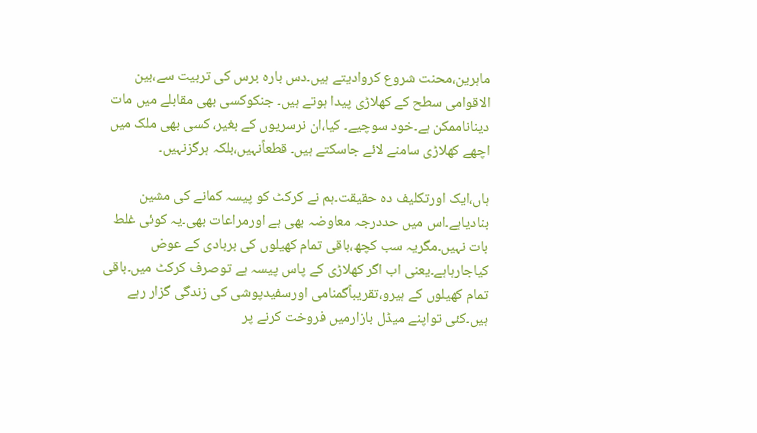ماہرین،محنت شروع کروادیتے ہیں۔دس بارہ برس کی تربیت سے،بین الاقوامی سطح کے کھلاڑی پیدا ہوتے ہیں۔ جنکوکسی بھی مقابلے میں مات دیناناممکن ہے۔خود سوچیے۔ کیا،ان نرسریوں کے بغیر، کسی بھی ملک میں اچھے کھلاڑی سامنے لائے جاسکتے ہیں۔ قطعاًنہیں،بلکہ ہرگزنہیں۔

ہاں،ایک اورتکلیف دہ حقیقت۔ہم نے کرکٹ کو پیسہ کمانے کی مشین بنادیاہے۔اس میں حددرجہ معاوضہ بھی ہے اورمراعات بھی۔یہ کوئی غلط بات نہیں۔مگریہ سب کچھ،باقی تمام کھیلوں کی بربادی کے عوض کیاجارہاہے۔یعنی اب اگر کھلاڑی کے پاس پیسہ ہے توصرف کرکٹ میں۔باقی تمام کھیلوں کے ہیرو،تقریباًگمنامی اورسفیدپوشی کی زندگی گزار رہے ہیں۔کئی تواپنے میڈل بازارمیں فروخت کرنے پر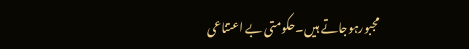مجبورہوجاتے ہیں۔حکومتی بے اعتناعی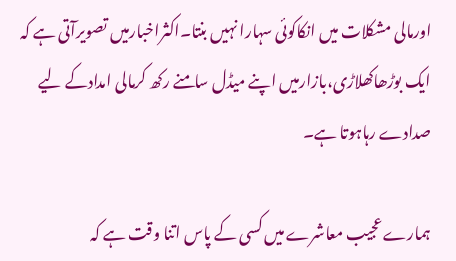اورمالی مشکلات میں انکاکوئی سہارا نہیں بنتا۔اکثراخبارمیں تصویرآتی ہے کہ ایک بوڑھاکھلاڑی،بازارمیں اپنے میڈل سامنے رکھ کرمالی امدادکے لیے صدادے رہاہوتا ہے۔

ہمارے عجیب معاشرے میں کسی کے پاس اتنا وقت ہے کہ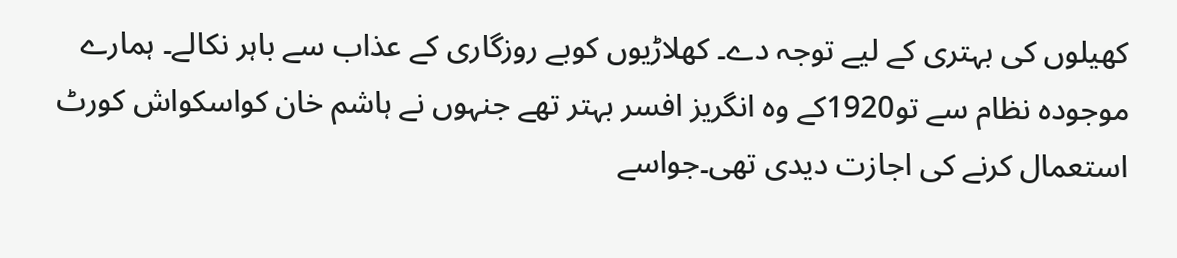کھیلوں کی بہتری کے لیے توجہ دے۔ کھلاڑیوں کوبے روزگاری کے عذاب سے باہر نکالے۔ ہمارے موجودہ نظام سے تو1920کے وہ انگریز افسر بہتر تھے جنہوں نے ہاشم خان کواسکواش کورٹ استعمال کرنے کی اجازت دیدی تھی۔جواسے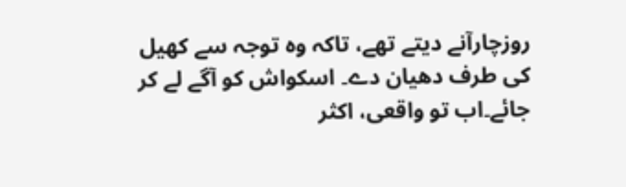روزچارآنے دیتے تھے، تاکہ وہ توجہ سے کھیل کی طرف دھیان دے۔ اسکواش کو آگے لے کر جائے۔اب تو واقعی، اکثر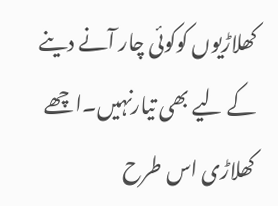کھلاڑیوں کوکوئی چار آنے دینے کے لیے بھی تیارنہیں۔اچھے کھلاڑی اس طرح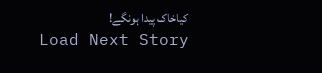کیاخاک پیدا ہونگے!
Load Next Story